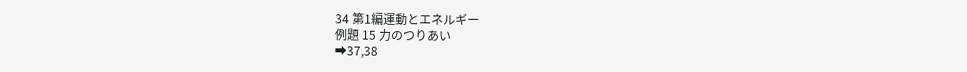34 第1編運動とエネルギー
例題 15 力のつりあい
➡37,38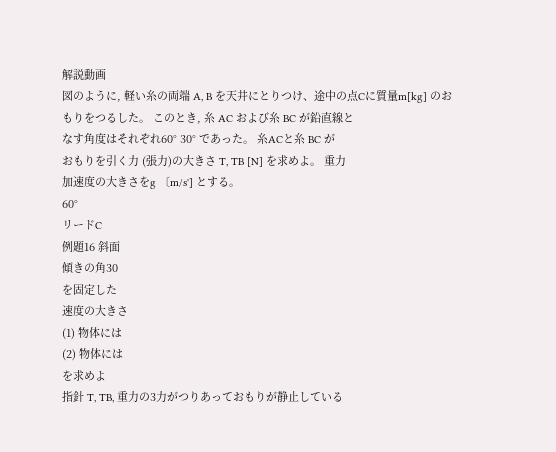解説動画
図のように, 軽い糸の両端 A, B を天井にとりつけ、途中の点Cに質量m[kg] のお
もりをつるした。 このとき, 糸 AC および糸 BC が鉛直線と
なす角度はそれぞれ60° 30° であった。 糸ACと糸 BC が
おもりを引く力 (張力)の大きさ T, TB [N] を求めよ。 重力
加速度の大きさをg 〔m/s'] とする。
60°
リードC
例題16 斜面
傾きの角30
を固定した
速度の大きさ
(1) 物体には
(2) 物体には
を求めよ
指針 T, TB, 重力の3力がつりあっておもりが静止している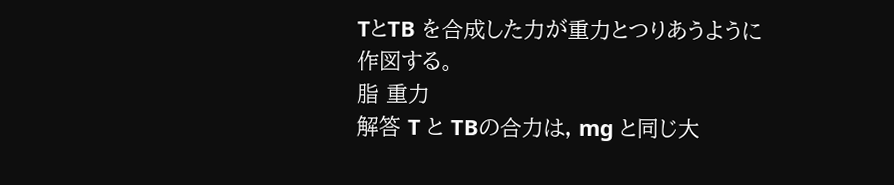TとTB を合成した力が重力とつりあうように作図する。
脂 重力
解答 T と TBの合力は, mg と同じ大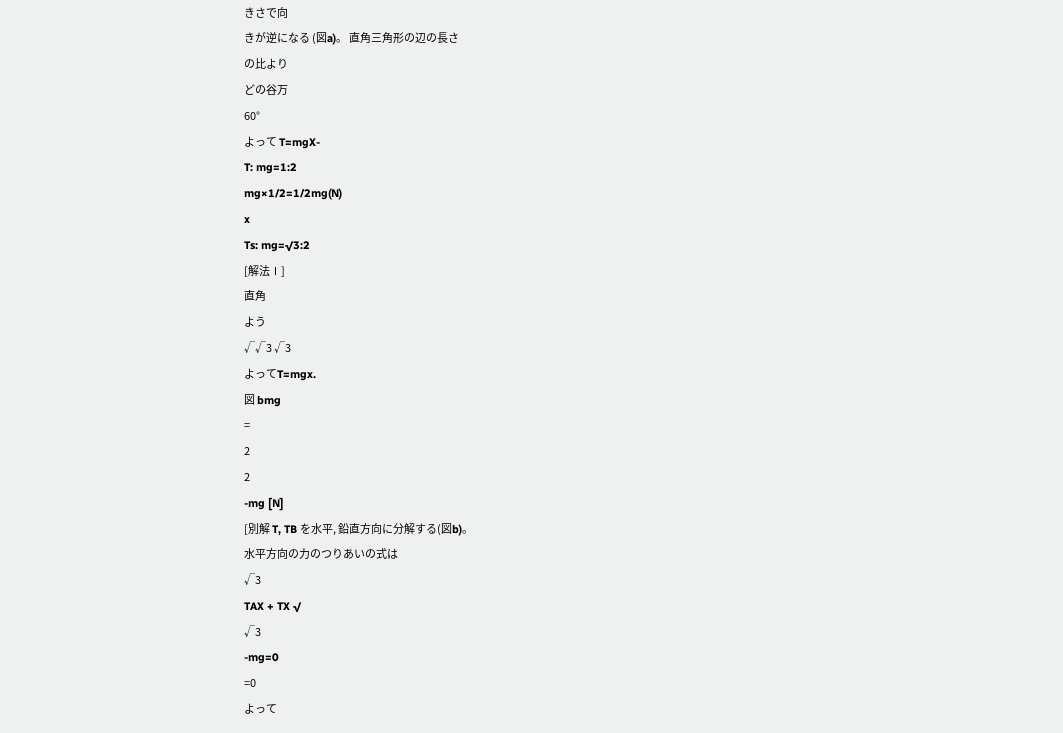きさで向
きが逆になる (図a)。 直角三角形の辺の長さ
の比より
どの谷万
60°
よって T=mgX-
T: mg=1:2
mg×1/2=1/2mg(N)
x
Ts: mg=√3:2
[解法Ⅰ]
直角
よう
√√3 √3
よってT=mgx.
図 bmg
=
2
2
-mg [N]
[別解 T, TB を水平, 鉛直方向に分解する(図b)。
水平方向の力のつりあいの式は
√3
TAX + TX √
√3
-mg=0
=0
よって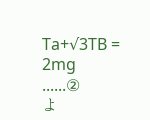Ta+√3TB = 2mg
......②
よ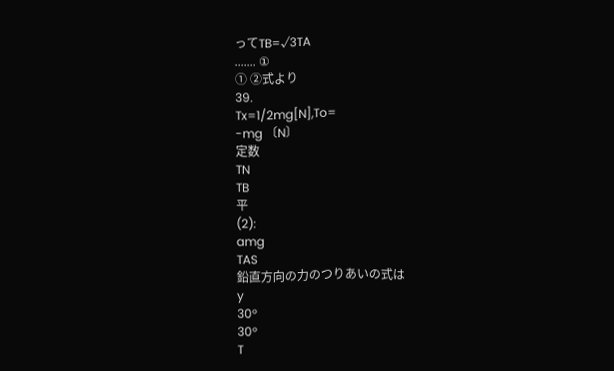ってTB=√3TA
....... ①
① ②式より
39.
Tx=1/2mg[N],To=
-mg 〔N〕
定数
TN
TB
平
(2):
amg
TAS
鉛直方向の力のつりあいの式は
y
30°
30°
T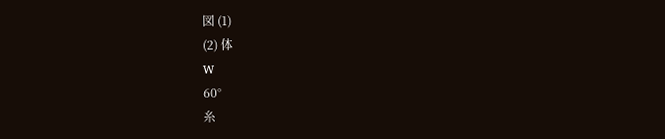図 (1)
(2) 体
W
60°
糸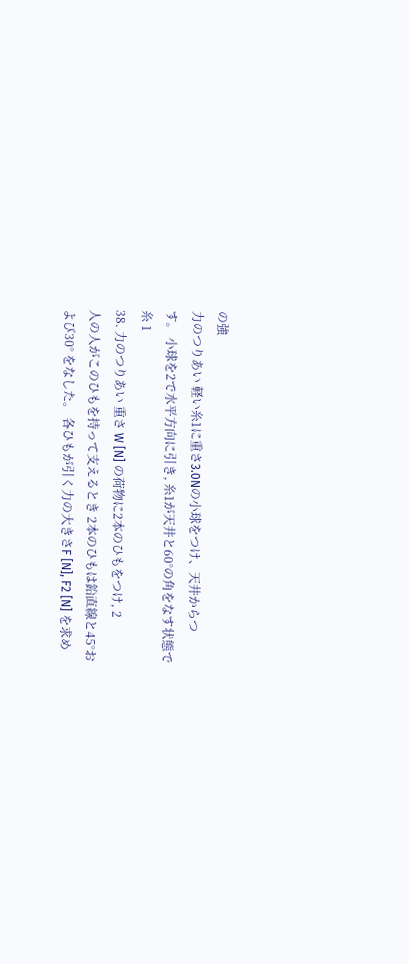の強
力のつりあい 軽い糸1に重さ3.0Nの小球をつけ、天井からつ
す。 小球を2で水平方向に引き, 糸1が天井と60°の角をなす状態で
糸 1
38. 力のつりあい 重さ W [N] の荷物に2本のひもをつけ, 2
人の人がこのひもを持って支えるとき 2本のひもは鉛直線と45°お
よび30° をなした。 各ひもが引く力の大きさF [N], F2 [N] を求め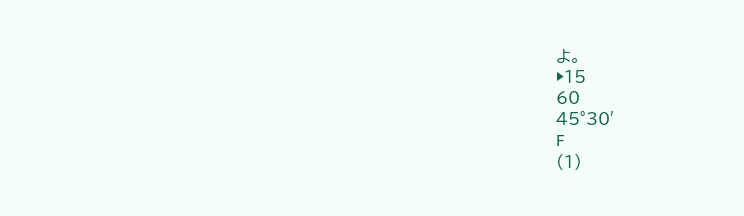よ。
▶15
60
45°30′
F
(1)